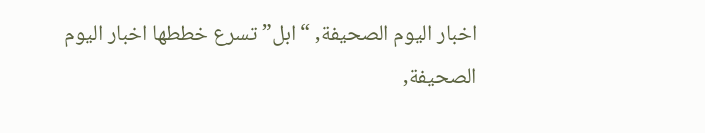اخبار اليوم الصحيفة, “ابل” تسرع خططها اخبار اليوم الصحيفة,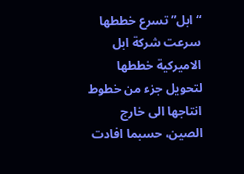“ابل” تسرع خططها
سرعت شركة ابل الاميركية خططها لتحويل جزء من خطوط انتاجها الى خارج الصين، حسبما افادت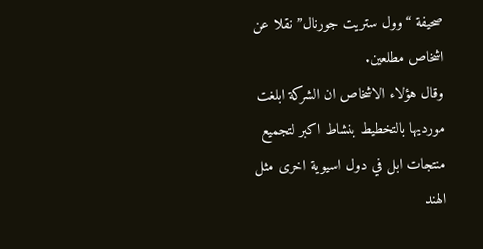صحيفة “وول ستريت جورنال” نقلا عن اشخاص مطلعين.
وقال هؤلاء الاشخاص ان الشركة ابلغت مورديها بالتخطيط بنشاط اكبر لتجميع منتجات ابل في دول اسيوية اخرى مثل الهند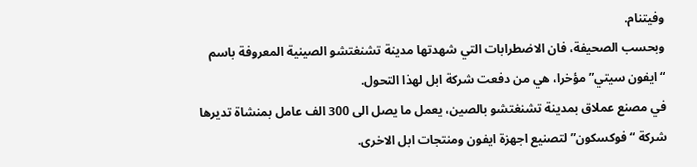وفيتنام.
وبحسب الصحيفة، فان الاضطرابات التي شهدتها مدينة تشنغتشو الصينية المعروفة باسم “ايفون سيتي” مؤخرا، هي من دفعت شركة ابل لهذا التحول.
في مصنع عملاق بمدينة تشنغتشو بالصين، يعمل ما يصل الى 300 الف عامل بمنشاة تديرها شركة “فوكسكون” لتصنيع اجهزة ايفون ومنتجات ابل الاخرى.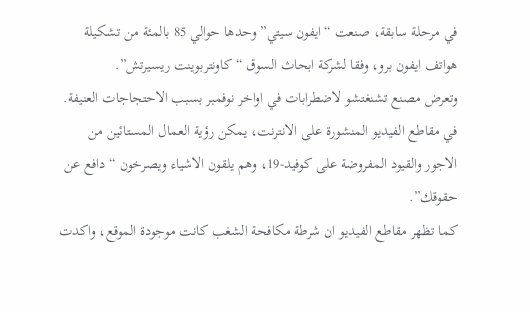في مرحلة سابقة، صنعت “ايفون سيتي” وحدها حوالي 85 بالمئة من تشكيلة هواتف ايفون برو، وفقا لشركة ابحاث السوق “كاونتربوينت ريسيرتش”.
وتعرض مصنع تشنغتشو لاضطرابات في اواخر نوفمبر بسبب الاحتجاجات العنيفة.
في مقاطع الفيديو المنشورة على الانترنت، يمكن رؤية العمال المستائين من الاجور والقيود المفروضة على كوفيد-19، وهم يلقون الاشياء ويصرخون “دافع عن حقوقك”.
كما تظهر مقاطع الفيديو ان شرطة مكافحة الشغب كانت موجودة الموقع، واكدت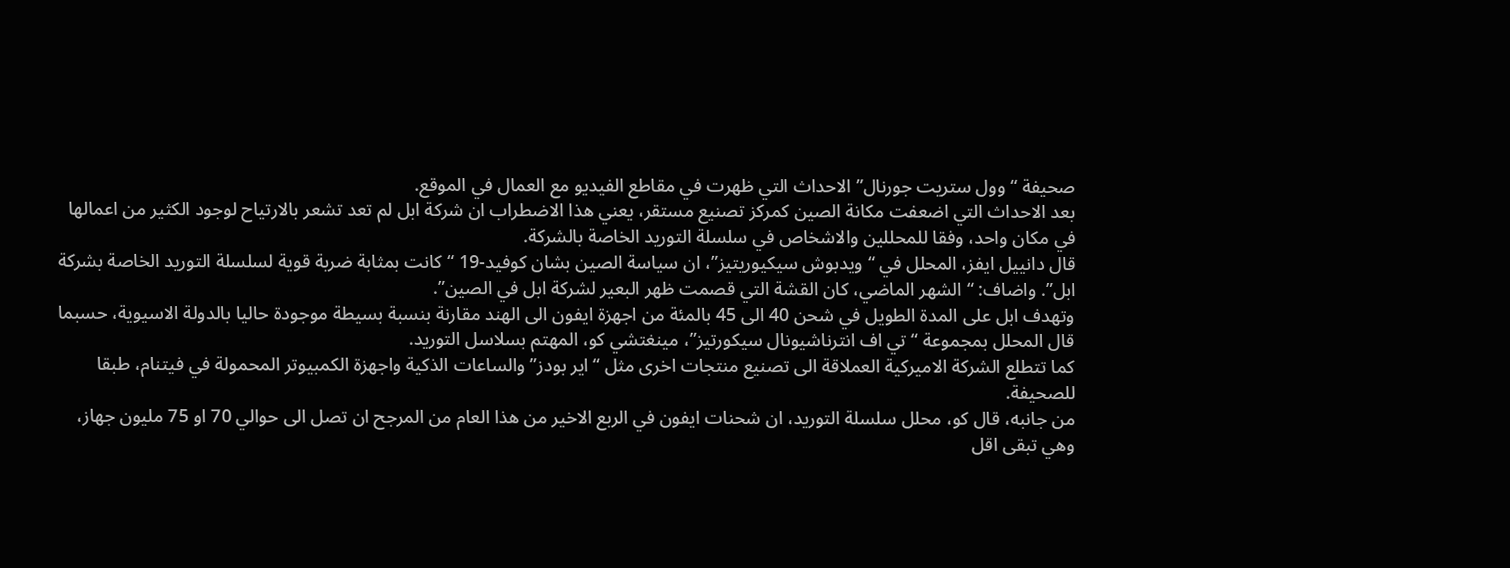صحيفة “وول ستريت جورنال” الاحداث التي ظهرت في مقاطع الفيديو مع العمال في الموقع.
بعد الاحداث التي اضعفت مكانة الصين كمركز تصنيع مستقر، يعني هذا الاضطراب ان شركة ابل لم تعد تشعر بالارتياح لوجود الكثير من اعمالها في مكان واحد، وفقا للمحللين والاشخاص في سلسلة التوريد الخاصة بالشركة.
قال دانييل ايفز، المحلل في “ويدبوش سيكيوريتيز”، ان سياسة الصين بشان كوفيد-19 “كانت بمثابة ضربة قوية لسلسلة التوريد الخاصة بشركة ابل”. واضاف: “الشهر الماضي، كان القشة التي قصمت ظهر البعير لشركة ابل في الصين”.
وتهدف ابل على المدة الطويل في شحن 40 الى 45 بالمئة من اجهزة ايفون الى الهند مقارنة بنسبة بسيطة موجودة حاليا بالدولة الاسيوية، حسبما قال المحلل بمجموعة “تي اف انترناشيونال سيكورتيز”، مينغتشي كو، المهتم بسلاسل التوريد.
كما تتطلع الشركة الاميركية العملاقة الى تصنيع منتجات اخرى مثل “اير بودز” والساعات الذكية واجهزة الكمبيوتر المحمولة في فيتنام، طبقا للصحيفة.
من جانبه، قال كو، محلل سلسلة التوريد، ان شحنات ايفون في الربع الاخير من هذا العام من المرجح ان تصل الى حوالي 70 او 75 مليون جهاز، وهي تبقى اقل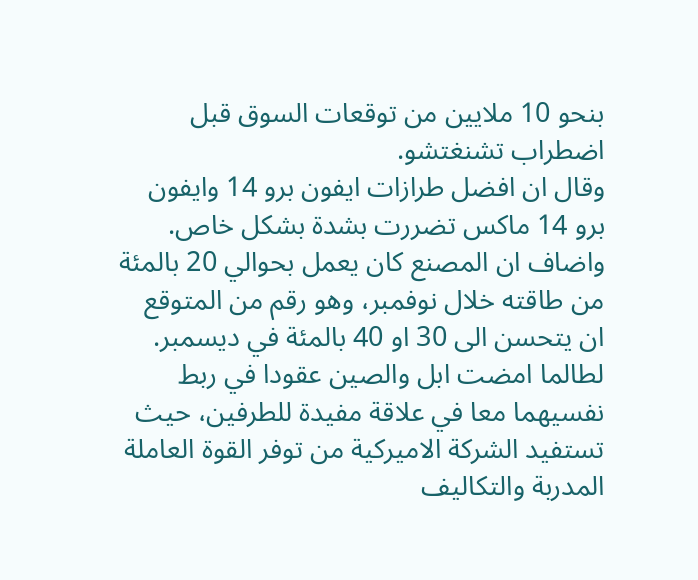بنحو 10 ملايين من توقعات السوق قبل اضطراب تشنغتشو.
وقال ان افضل طرازات ايفون برو 14 وايفون برو 14 ماكس تضررت بشدة بشكل خاص.
واضاف ان المصنع كان يعمل بحوالي 20 بالمئة من طاقته خلال نوفمبر، وهو رقم من المتوقع ان يتحسن الى 30 او 40 بالمئة في ديسمبر.
لطالما امضت ابل والصين عقودا في ربط نفسيهما معا في علاقة مفيدة للطرفين، حيث تستفيد الشركة الاميركية من توفر القوة العاملة المدربة والتكاليف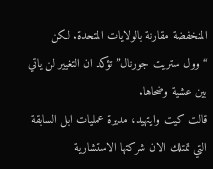المنخفضة مقارنة بالولايات المتحدة. لكن “وول ستريت جورنال” تؤكد ان التغيير لن ياتي بين عشية وضحاها.
قالت كيت وايتهيد، مديرة عمليات ابل السابقة التي تمتلك الان شركتها الاستشارية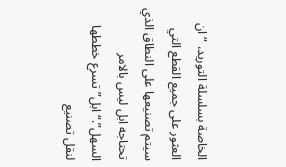الخاصة بسلسلة التوريد، “ان العثور على جميع القطع التي سيتم تصنيعها على النطاق الذي تحتاجه ابل ليس بالامر السهل”.“ابل” تسرع خططها لنقل تصنيع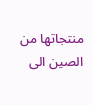منتجاتها من الصين الى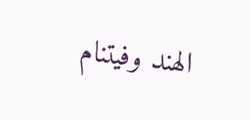الهند وفيتنام